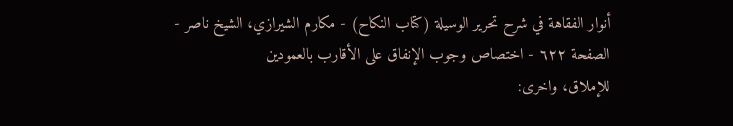أنوار الفقاهة في شرح تحرير الوسيلة (كتاب النكاح) - مكارم الشيرازي، الشيخ ناصر - الصفحة ٦٢٢ - اختصاص وجوب الإنفاق على الأقارب بالعمودين
للإملاق، واخرى: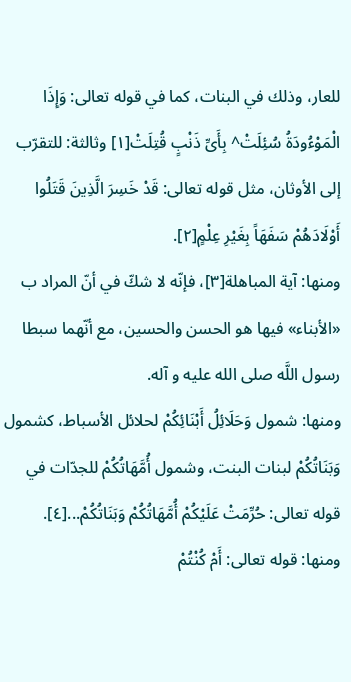للعار، وذلك في البنات، كما في قوله تعالى: وَإِذَا الْمَوْءُودَةُ سُئِلَتْ^ بِأَىِّ ذَنْبٍ قُتِلَتْ[١] وثالثة: للتقرّب إلى الأوثان، مثل قوله تعالى: قَدْ خَسِرَ الَّذِينَ قَتَلُوا أَوْلَادَهُمْ سَفَهَاً بِغَيْرِ عِلْمٍ[٢].
ومنها: آية المباهلة[٣]، فإنّه لا شكّ في أنّ المراد ب «الأبناء» فيها هو الحسن والحسين، مع أنّهما سبطا رسول اللَّه صلى الله عليه و آله.
ومنها: شمول وَحَلَائِلُ أَبْنَائِكُمْ لحلائل الأسباط، كشمول وَبَنَاتُكُمْ لبنات البنت، وشمول أُمَّهَاتُكُمْ للجدّات في قوله تعالى: حُرِّمَتْ عَلَيْكُمْ أُمَّهَاتُكُمْ وَبَنَاتُكُمْ...[٤].
ومنها: قوله تعالى: أَمْ كُنْتُمْ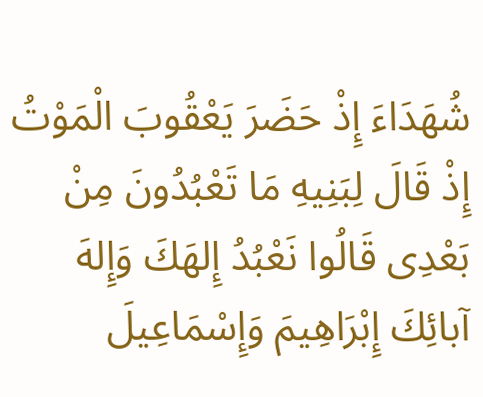شُهَدَاءَ إِذْ حَضَرَ يَعْقُوبَ الْمَوْتُ إِذْ قَالَ لِبَنِيهِ مَا تَعْبُدُونَ مِنْ بَعْدِى قَالُوا نَعْبُدُ إِلهَكَ وَإِلهَ آبائِكَ إِبْرَاهِيمَ وَإِسْمَاعِيلَ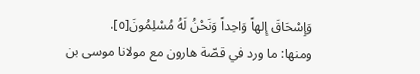وَإِسْحَاقَ إِلهاً وَاحِداً وَنَحْنُ لَهُ مُسْلِمُونَ[٥].
ومنها: ما ورد في قصّة هارون مع مولانا موسى بن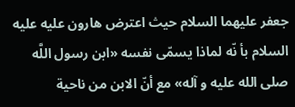جعفر عليهما السلام حيث اعترض هارون عليه عليه السلام بأ نّه لماذا يسمّى نفسه «ابن رسول اللَّه صلى الله عليه و آله» مع أنّ الابن من ناحية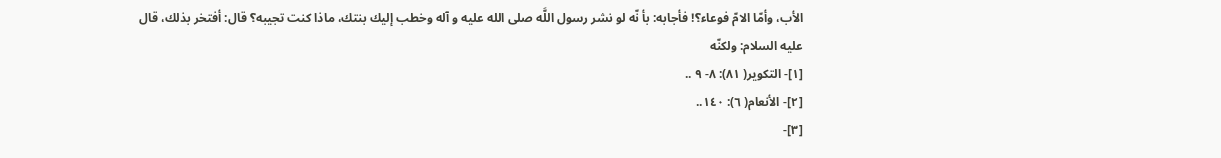الأب، وأمّا الامّ فوعاء؟! فأجابه: بأ نّه لو نشر رسول اللَّه صلى الله عليه و آله وخطب إليك بنتك، ماذا كنت تجيبه؟ قال: أفتخر بذلك، قال عليه السلام: ولكنّه
[١]- التكوير( ٨١): ٨- ٩ ..
[٢]- الأنعام( ٦): ١٤٠..
[٣]-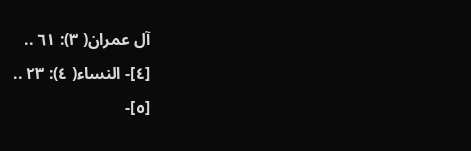آل عمران( ٣): ٦١ ..
[٤]- النساء( ٤): ٢٣ ..
[٥]-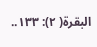البقرة( ٢): ١٣٣..